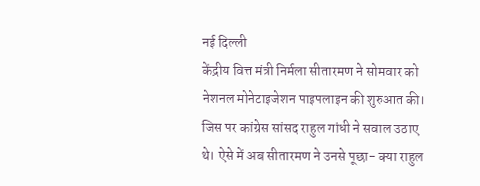नई दिल्ली
केंद्रीय वित्त मंत्री निर्मला सीतारमण ने सोमवार को नेशनल मोनेटाइजेशन पाइपलाइन की शुरुआत की। जिस पर कांग्रेस सांसद राहुल गांधी ने सवाल उठाए थे। ऐसे में अब सीतारमण ने उनसे पूछा- क्या राहुल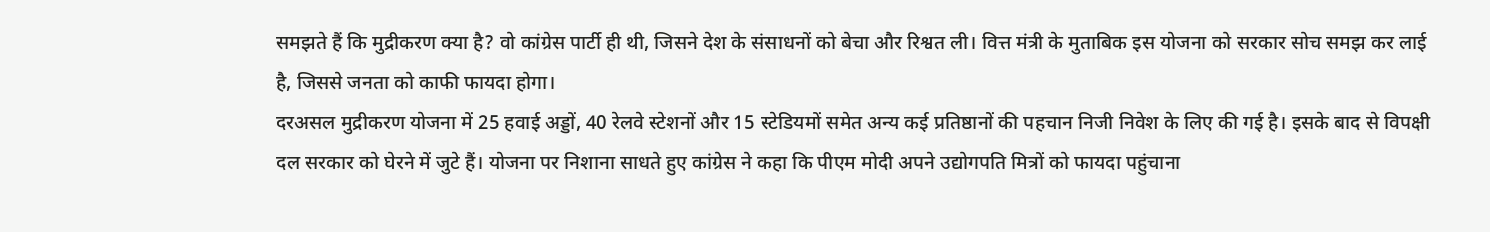समझते हैं कि मुद्रीकरण क्या है? वो कांग्रेस पार्टी ही थी, जिसने देश के संसाधनों को बेचा और रिश्वत ली। वित्त मंत्री के मुताबिक इस योजना को सरकार सोच समझ कर लाई है, जिससे जनता को काफी फायदा होगा।
दरअसल मुद्रीकरण योजना में 25 हवाई अड्डों, 40 रेलवे स्टेशनों और 15 स्टेडियमों समेत अन्य कई प्रतिष्ठानों की पहचान निजी निवेश के लिए की गई है। इसके बाद से विपक्षी दल सरकार को घेरने में जुटे हैं। योजना पर निशाना साधते हुए कांग्रेस ने कहा कि पीएम मोदी अपने उद्योगपति मित्रों को फायदा पहुंचाना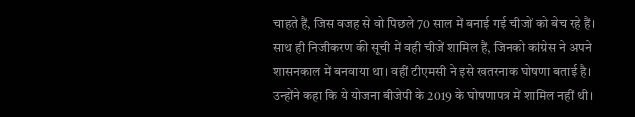चाहते हैं, जिस वजह से वो पिछले 70 साल में बनाई गई चीजों को बेच रहे हैं। साथ ही निजीकरण की सूची में वही चीजें शामिल हैं, जिनको कांग्रेस ने अपने शासनकाल में बनवाया था। वहीं टीएमसी ने इसे खतरनाक घोषणा बताई है। उन्होंने कहा कि ये योजना बीजेपी के 2019 के घोषणापत्र में शामिल नहीं थी।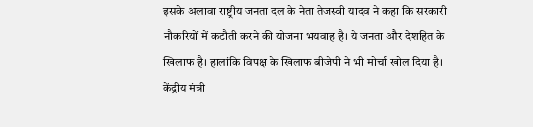इसके अलावा राष्ट्रीय जनता दल के नेता तेजस्वी यादव ने कहा कि सरकारी नौकरियों में कटौती करने की योजना भयवाह है। ये जनता और देशहित के खिलाफ है। हालांकि विपक्ष के खिलाफ बीजेपी ने भी मोर्चा खोल दिया है। केंद्रीय मंत्री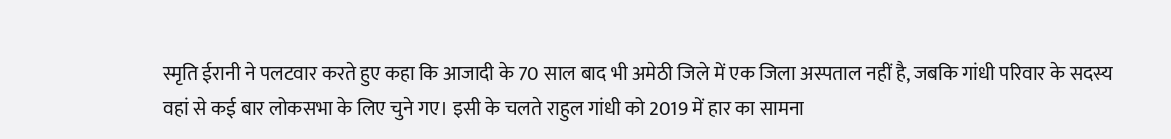स्मृति ईरानी ने पलटवार करते हुए कहा कि आजादी के 70 साल बाद भी अमेठी जिले में एक जिला अस्पताल नहीं है, जबकि गांधी परिवार के सदस्य वहां से कई बार लोकसभा के लिए चुने गए। इसी के चलते राहुल गांधी को 2019 में हार का सामना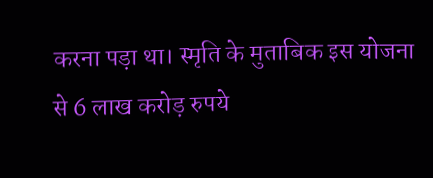करना पड़ा था। स्मृति के मुताबिक इस योजना से 6 लाख करोड़ रुपये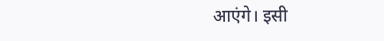आएंगे। इसी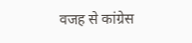वजह से कांग्रेस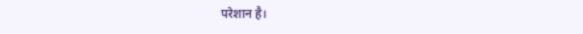परेशान है।